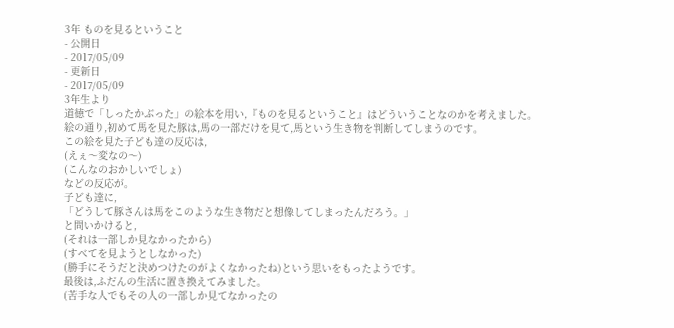3年 ものを見るということ
- 公開日
- 2017/05/09
- 更新日
- 2017/05/09
3年生より
道徳で「しったかぶった」の絵本を用い,『ものを見るということ』はどういうことなのかを考えました。
絵の通り,初めて馬を見た豚は,馬の一部だけを見て,馬という生き物を判断してしまうのです。
この絵を見た子ども達の反応は,
(えぇ〜変なの〜)
(こんなのおかしいでしょ)
などの反応が。
子ども達に,
「どうして豚さんは馬をこのような生き物だと想像してしまったんだろう。」
と問いかけると,
(それは一部しか見なかったから)
(すべてを見ようとしなかった)
(勝手にそうだと決めつけたのがよくなかったね)という思いをもったようです。
最後は,ふだんの生活に置き換えてみました。
(苦手な人でもその人の一部しか見てなかったの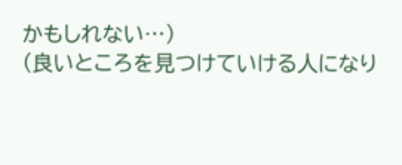かもしれない…)
(良いところを見つけていける人になり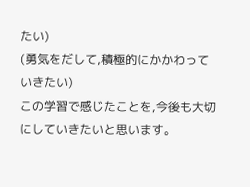たい)
(勇気をだして,積極的にかかわっていきたい)
この学習で感じたことを,今後も大切にしていきたいと思います。